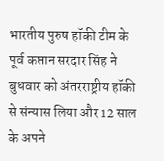भारतीय पुरुष हॉकी टीम के पूर्व कप्तान सरदार सिंह ने बुधवार को अंतरराष्ट्रीय हॉकी से संन्यास लिया और 12 साल के अपने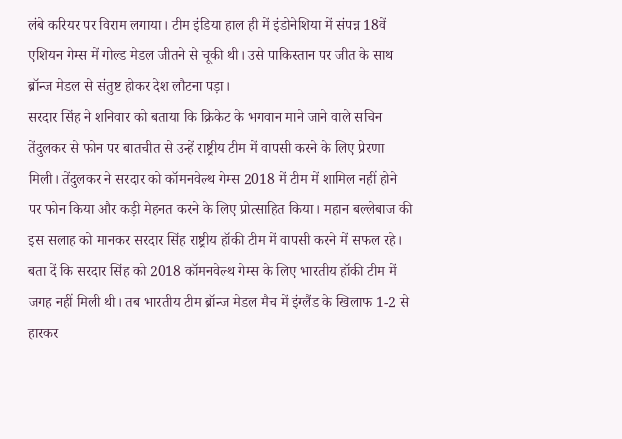लंबे करियर पर विराम लगाया। टीम इंडिया हाल ही में इंडोनेशिया में संपन्न 18वें एशियन गेम्स में गोल्ड मेडल जीतने से चूकी थी। उसे पाकिस्तान पर जीत के साथ ब्रॉन्ज मेडल से संतुष्ट होकर देश लौटना पड़ा।
सरदार सिंह ने शनिवार को बताया कि क्रिकेट के भगवान माने जाने वाले सचिन तेंदुलकर से फोन पर बातचीत से उन्हें राष्ट्रीय टीम में वापसी करने के लिए प्रेरणा मिली। तेंदुलकर ने सरदार को कॉमनवेल्थ गेम्स 2018 में टीम में शामिल नहीं होने पर फोन किया और कड़ी मेहनत करने के लिए प्रोत्साहित किया। महान बल्लेबाज की इस सलाह को मानकर सरदार सिंह राष्ट्रीय हॉकी टीम में वापसी करने में सफल रहे।
बता दें कि सरदार सिंह को 2018 कॉमनवेल्थ गेम्स के लिए भारतीय हॉकी टीम में जगह नहीं मिली थी। तब भारतीय टीम ब्रॉन्ज मेडल मैच में इंग्लैंड के खिलाफ 1-2 से हारकर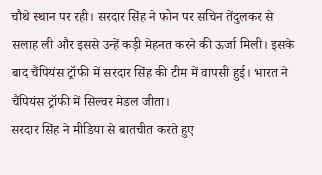चौथे स्थान पर रही। सरदार सिंह ने फोन पर सचिन तेंदुलकर से सलाह ली और इससे उन्हें कड़ी मेहनत करने की ऊर्जा मिली। इसके बाद चैंपियंस ट्रॉफी में सरदार सिंह की टीम में वापसी हुई। भारत ने चैंपियंस ट्रॉफी में सिल्वर मेडल जीता।
सरदार सिंह ने मीडिया से बातचीत करते हुए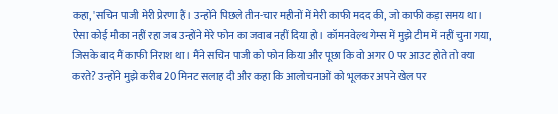कहा, 'सचिन पाजी मेरी प्रेरणा हैं। उन्होंने पिछले तीन-चार महीनों में मेरी काफी मदद की, जो काफी कड़ा समय था। ऐसा कोई मौका नहीं रहा जब उन्होंने मेरे फोन का जवाब नहीं दिया हो। कॉमनवेल्थ गेम्स में मुझे टीम में नहीं चुना गया, जिसके बाद मैं काफी निराश था। मैंने सचिन पाजी को फोन किया और पूछा कि वो अगर 0 पर आउट होते तो क्या करते? उन्होंने मुझे करीब 20 मिनट सलाह दी और कहा कि आलोचनाओं को भूलकर अपने खेल पर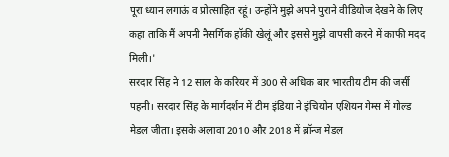पूरा ध्यान लगाऊं व प्रोत्साहित रहूं। उन्होंने मुझे अपने पुराने वीडियोज देखने के लिए कहा ताकि मैं अपनी नैसर्गिक हॉकी खेलूं और इससे मुझे वापसी करने में काफी मदद मिली।'
सरदार सिंह ने 12 साल के करियर में 300 से अधिक बार भारतीय टीम की जर्सी पहनी। सरदार सिंह के मार्गदर्शन में टीम इंडिया ने इंचियोन एशियन गेम्स में गोल्ड मेडल जीता। इसके अलावा 2010 और 2018 में ब्रॉन्ज मेडल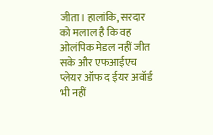जीता। हालांकि, सरदार को मलाल है कि वह ओलंपिक मेडल नहीं जीत सके और एफआईएच प्लेयर ऑफ द ईयर अवॉर्ड भी नहीं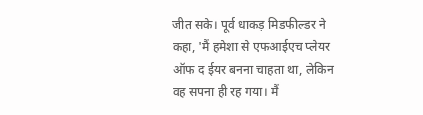जीत सके। पूर्व धाकड़ मिडफील्डर ने कहा, 'मैं हमेशा से एफआईएच प्लेयर ऑफ द ईयर बनना चाहता था, लेकिन वह सपना ही रह गया। मैं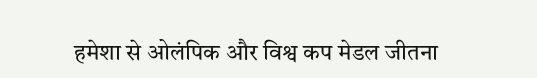हमेशा से ओलंपिक और विश्व कप मेडल जीतना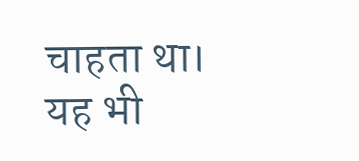चाहता था। यह भी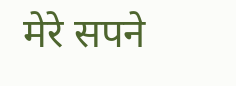मेरे सपने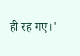ही रह गए।'